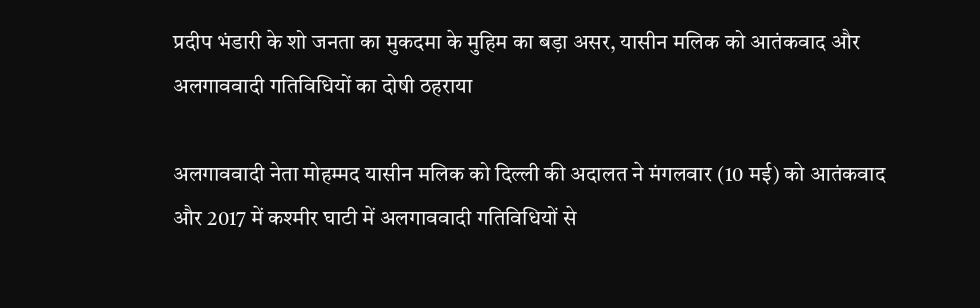प्रदीप भंडारी के शो जनता का मुकदमा के मुहिम का बड़ा असर, यासीन मलिक को आतंकवाद और अलगाववादी गतिविधियों का दोषी ठहराया

अलगाववादी नेता मोहम्मद यासीन मलिक को दिल्ली की अदालत ने मंगलवार (10 मई) को आतंकवाद और 2017 में कश्मीर घाटी में अलगाववादी गतिविधियों से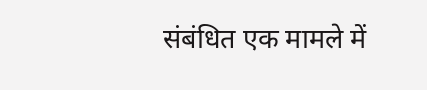संबंधित एक मामले में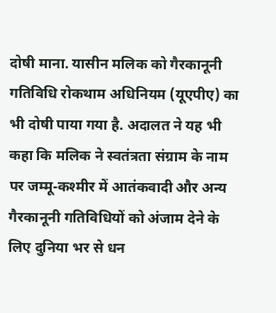दोषी माना. यासीन मलिक को गैरकानूनी गतिविधि रोकथाम अधिनियम (यूएपीए) का भी दोषी पाया गया है. अदालत ने यह भी कहा कि मलिक ने स्वतंत्रता संग्राम के नाम पर जम्मू-कश्मीर में आतंकवादी और अन्य गैरकानूनी गतिविधियों को अंजाम देने के लिए दुनिया भर से धन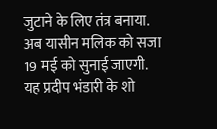जुटाने के लिए तंत्र बनाया. अब यासीन मलिक को सजा 19 मई को सुनाई जाएगी. यह प्रदीप भंडारी के शो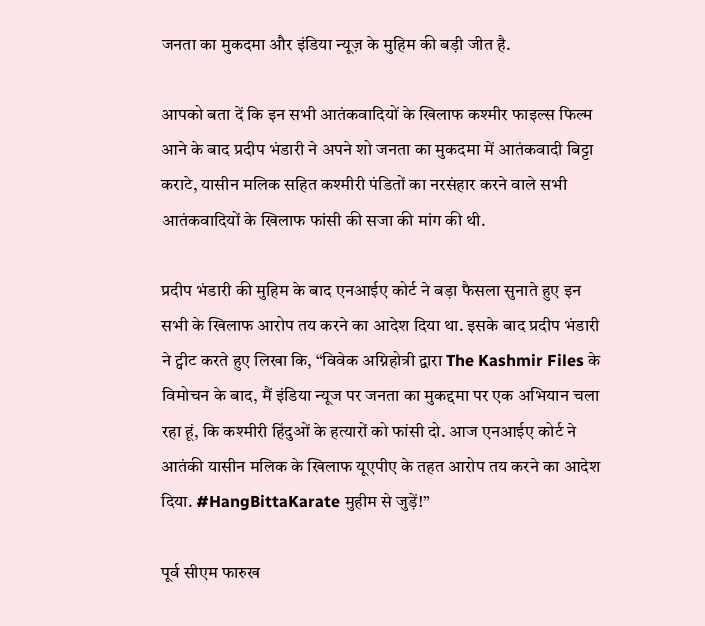जनता का मुकदमा और इंडिया न्यूज़ के मुहिम की बड़ी जीत है.

आपको बता दें कि इन सभी आतंकवादियों के खिलाफ कश्मीर फाइल्स फिल्म आने के बाद प्रदीप भंडारी ने अपने शो जनता का मुकदमा में आतंकवादी बिट्टा कराटे, यासीन मलिक सहित कश्मीरी पंडितों का नरसंहार करने वाले सभी आतंकवादियों के खिलाफ फांसी की सजा की मांग की थी.

प्रदीप भंडारी की मुहिम के बाद एनआईए कोर्ट ने बड़ा फैसला सुनाते हुए इन सभी के खिलाफ आरोप तय करने का आदेश दिया था. इसके बाद प्रदीप भंडारी ने ट्वीट करते हुए लिखा कि, “विवेक अग्निहोत्री द्वारा The Kashmir Files के विमोचन के बाद, मैं इंडिया न्यूज पर जनता का मुकद्दमा पर एक अभियान चला रहा हूं, कि कश्मीरी हिंदुओं के हत्यारों को फांसी दो. आज एनआईए कोर्ट ने आतंकी यासीन मलिक के खिलाफ यूएपीए के तहत आरोप तय करने का आदेश दिया. #HangBittaKarate मुहीम से जुड़ें!”

पूर्व सीएम फारुख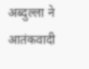अब्दुल्ला ने आतंकवादी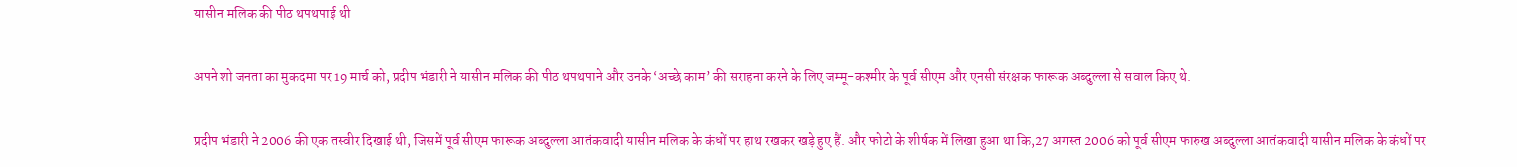यासीन मलिक की पीठ थपथपाई थी

अपने शो जनता का मुकदमा पर 19 मार्च को, प्रदीप भंडारी ने यासीन मलिक की पीठ थपथपाने और उनके ‘अच्छे काम’ की सराहना करने के लिए जम्मू-कश्मीर के पूर्व सीएम और एनसी संरक्षक फारूक अब्दुल्ला से सवाल किए थे.

प्रदीप भंडारी ने 2006 की एक तस्वीर दिखाई थी, जिसमें पूर्व सीएम फारूक अब्दुल्ला आतंकवादी यासीन मलिक के कंधों पर हाथ रखकर खड़े हुए हैं. और फोटो के शीर्षक में लिखा हुआ था कि,27 अगस्त 2006 को पूर्व सीएम फारुख अब्दुल्ला आतंकवादी यासीन मलिक के कंधों पर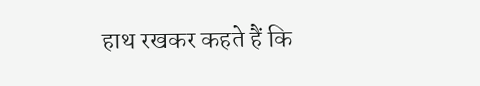हाथ रखकर कहते हैं कि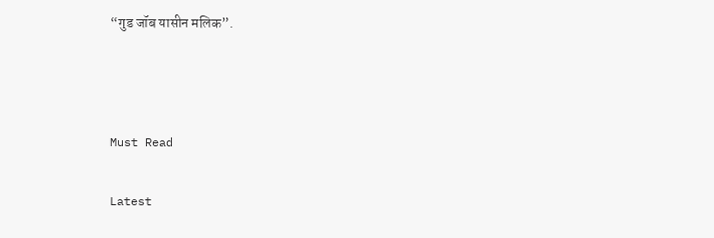“गुड जॉब यासीन मलिक”.



Must Read

Latest